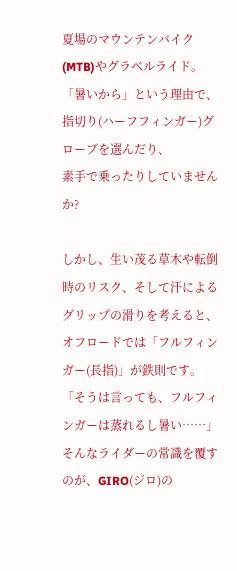夏場のマウンテンバイク(MTB)やグラベルライド。
「暑いから」という理由で、指切り(ハーフフィンガー)グローブを選んだり、
素手で乗ったりしていませんか?

しかし、生い茂る草木や転倒時のリスク、そして汗によるグリップの滑りを考えると、オフロードでは「フルフィンガー(長指)」が鉄則です。
「そうは言っても、フルフィンガーは蒸れるし暑い……」
そんなライダーの常識を覆すのが、GIRO(ジロ)の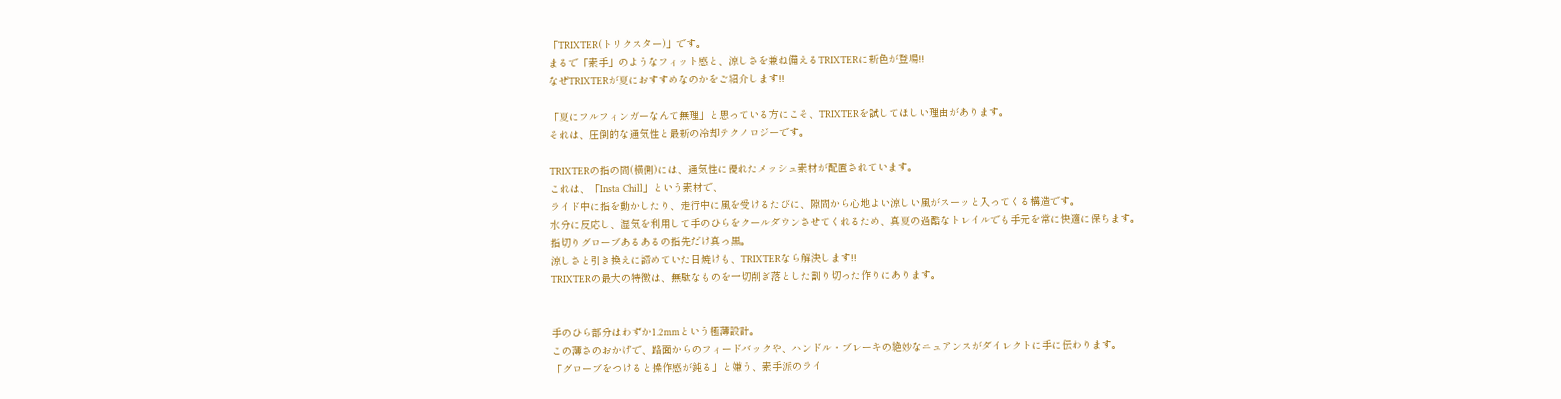「TRIXTER(トリクスター)」です。
まるで「素手」のようなフィット感と、涼しさを兼ね備えるTRIXTERに新色が登場!!
なぜTRIXTERが夏におすすめなのかをご紹介します!!

「夏にフルフィンガーなんて無理」と思っている方にこそ、TRIXTERを試してほしい理由があります。
それは、圧倒的な通気性と最新の冷却テクノロジーです。

TRIXTERの指の間(横側)には、通気性に優れたメッシュ素材が配置されています。
これは、「Insta Chill」という素材で、
ライド中に指を動かしたり、走行中に風を受けるたびに、隙間から心地よい涼しい風がスーッと入ってくる構造です。
水分に反応し、湿気を利用して手のひらをクールダウンさせてくれるため、真夏の過酷なトレイルでも手元を常に快適に保ちます。
指切りグローブあるあるの指先だけ真っ黒。
涼しさと引き換えに諦めていた日焼けも、TRIXTERなら解決します!!
TRIXTERの最大の特徴は、無駄なものを一切削ぎ落とした割り切った作りにあります。


手のひら部分はわずか1.2mmという極薄設計。
この薄さのおかげで、路面からのフィードバックや、ハンドル・ブレーキの絶妙なニュアンスがダイレクトに手に伝わります。
「グローブをつけると操作感が鈍る」と嫌う、素手派のライ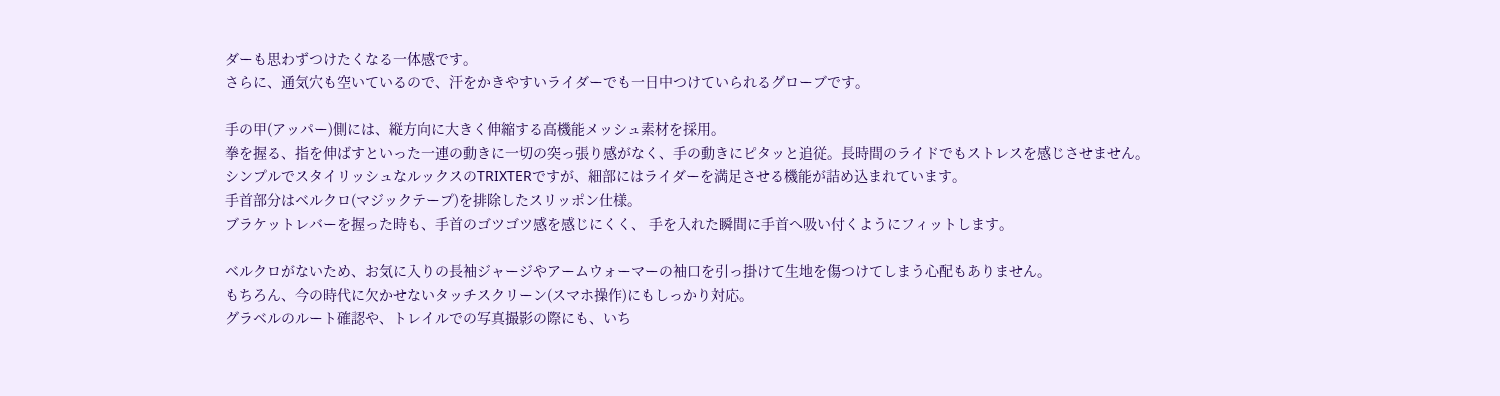ダーも思わずつけたくなる一体感です。
さらに、通気穴も空いているので、汗をかきやすいライダーでも一日中つけていられるグローブです。

手の甲(アッパー)側には、縦方向に大きく伸縮する高機能メッシュ素材を採用。
拳を握る、指を伸ばすといった一連の動きに一切の突っ張り感がなく、手の動きにピタッと追従。長時間のライドでもストレスを感じさせません。
シンプルでスタイリッシュなルックスのTRIXTERですが、細部にはライダーを満足させる機能が詰め込まれています。
手首部分はベルクロ(マジックテープ)を排除したスリッポン仕様。
ブラケットレバーを握った時も、手首のゴツゴツ感を感じにくく、 手を入れた瞬間に手首へ吸い付くようにフィットします。

ベルクロがないため、お気に入りの長袖ジャージやアームウォーマーの袖口を引っ掛けて生地を傷つけてしまう心配もありません。
もちろん、今の時代に欠かせないタッチスクリーン(スマホ操作)にもしっかり対応。
グラベルのルート確認や、トレイルでの写真撮影の際にも、いち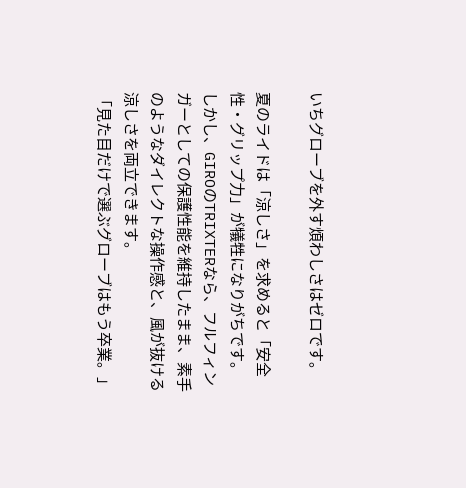いちグローブを外す煩わしさはゼロです。

夏のライドは「涼しさ」を求めると「安全性・グリップ力」が犠牲になりがちです。
しかし、GIROのTRIXTERなら、フルフィンガーとしての保護性能を維持したまま、素手のようなダイレクトな操作感と、風が抜ける涼しさを両立できます。
「見た目だけで選ぶグローブはもう卒業。」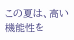この夏は、高い機能性を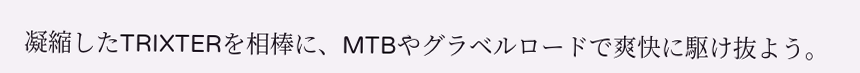凝縮したTRIXTERを相棒に、MTBやグラベルロードで爽快に駆け抜よう。